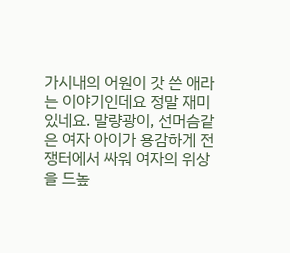가시내의 어원이 갓 쓴 애라는 이야기인데요 정말 재미있네요. 말량광이, 선머슴같은 여자 아이가 용감하게 전쟁터에서 싸워 여자의 위상을 드높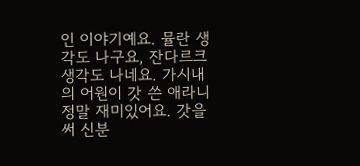인 이야기예요. 뮬란 생각도 나구요, 잔다르크 생각도 나네요. 가시내의 어원이 갓 쓴 애라니 정말 재미있어요. 갓을 써 신분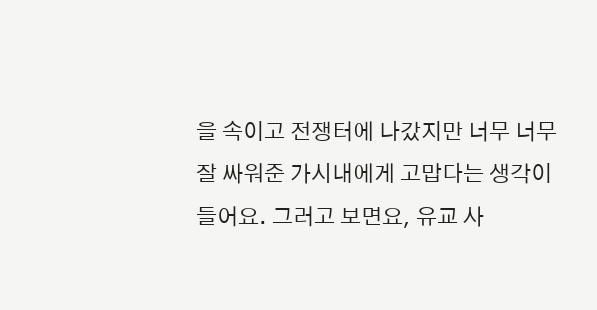을 속이고 전쟁터에 나갔지만 너무 너무 잘 싸워준 가시내에게 고맙다는 생각이 들어요. 그러고 보면요, 유교 사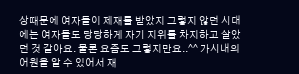상때문에 여자들이 제재를 받았지 그렇지 않던 시대에는 여자들도 당당하게 자기 지위를 차지하고 살았던 것 같아요. 물론 요즘도 그렇지만요..^^ 가시내의 어원을 알 수 있어서 재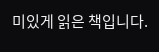미있게 읽은 책입니다.